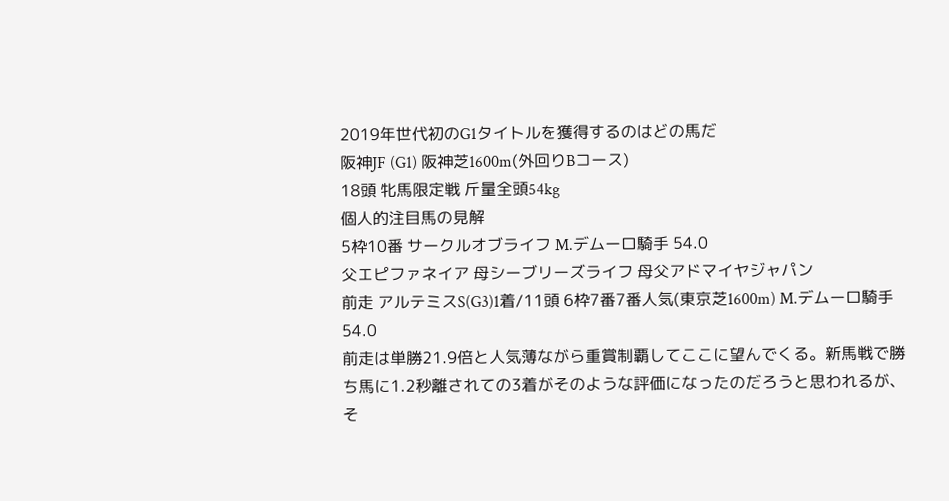2019年世代初のG1タイトルを獲得するのはどの馬だ
阪神JF (G1) 阪神芝1600m(外回りBコース)
18頭 牝馬限定戦 斤量全頭54kg
個人的注目馬の見解
5枠10番 サークルオブライフ M.デムーロ騎手 54.0
父エピファネイア 母シーブリーズライフ 母父アドマイヤジャパン
前走 アルテミスS(G3)1着/11頭 6枠7番7番人気(東京芝1600m) M.デムーロ騎手 54.0
前走は単勝21.9倍と人気薄ながら重賞制覇してここに望んでくる。新馬戦で勝ち馬に1.2秒離されての3着がそのような評価になったのだろうと思われるが、そ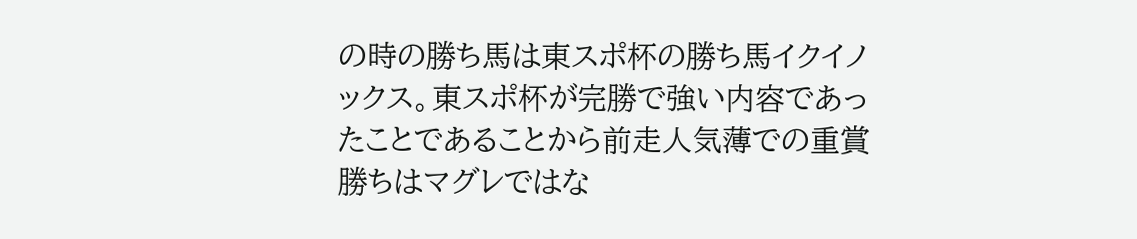の時の勝ち馬は東スポ杯の勝ち馬イクイノックス。東スポ杯が完勝で強い内容であったことであることから前走人気薄での重賞勝ちはマグレではな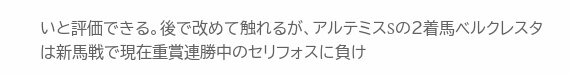いと評価できる。後で改めて触れるが、アルテミスSの2着馬ベルクレスタは新馬戦で現在重賞連勝中のセリフォスに負け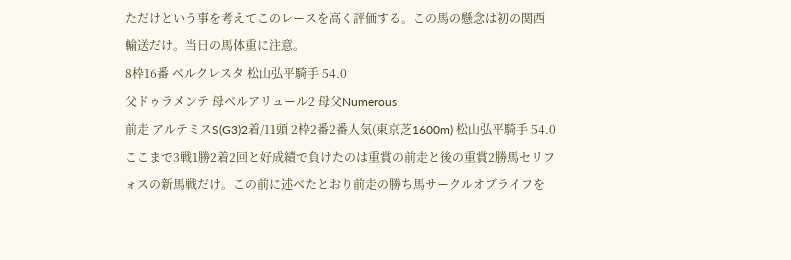ただけという事を考えてこのレースを高く評価する。この馬の懸念は初の関西輸送だけ。当日の馬体重に注意。
8枠16番 ベルクレスタ 松山弘平騎手 54.0
父ドゥラメンテ 母ベルアリュール2 母父Numerous
前走 アルテミスS(G3)2着/11頭 2枠2番2番人気(東京芝1600m) 松山弘平騎手 54.0
ここまで3戦1勝2着2回と好成績で負けたのは重賞の前走と後の重賞2勝馬セリフォスの新馬戦だけ。この前に述べたとおり前走の勝ち馬サークルオブライフを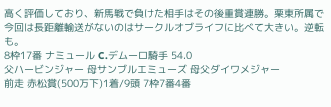高く評価しており、新馬戦で負けた相手はその後重賞連勝。栗東所属で今回は長距離輸送がないのはサークルオブライフに比べて大きい。逆転も。
8枠17番 ナミュール C.デムーロ騎手 54.0
父ハービンジャー 母サンブルエミューズ 母父ダイワメジャー
前走 赤松賞(500万下)1着/9頭 7枠7番4番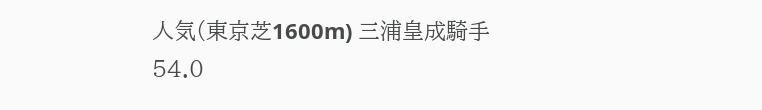人気(東京芝1600m) 三浦皇成騎手 54.0